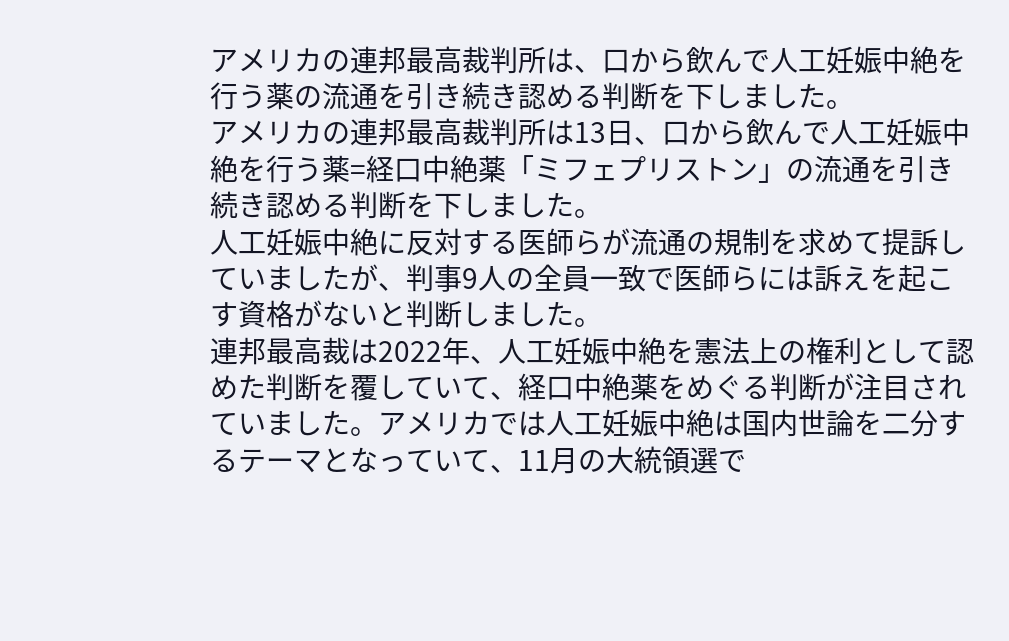アメリカの連邦最高裁判所は、口から飲んで人工妊娠中絶を行う薬の流通を引き続き認める判断を下しました。
アメリカの連邦最高裁判所は13日、口から飲んで人工妊娠中絶を行う薬=経口中絶薬「ミフェプリストン」の流通を引き続き認める判断を下しました。
人工妊娠中絶に反対する医師らが流通の規制を求めて提訴していましたが、判事9人の全員一致で医師らには訴えを起こす資格がないと判断しました。
連邦最高裁は2022年、人工妊娠中絶を憲法上の権利として認めた判断を覆していて、経口中絶薬をめぐる判断が注目されていました。アメリカでは人工妊娠中絶は国内世論を二分するテーマとなっていて、11月の大統領選で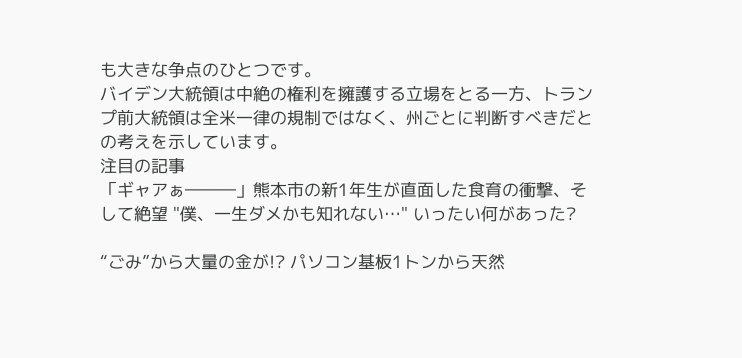も大きな争点のひとつです。
バイデン大統領は中絶の権利を擁護する立場をとる一方、トランプ前大統領は全米一律の規制ではなく、州ごとに判断すべきだとの考えを示しています。
注目の記事
「ギャアぁ―――」熊本市の新1年生が直面した食育の衝撃、そして絶望 "僕、一生ダメかも知れない…" いったい何があった?

“ごみ”から大量の金が!? パソコン基板1トンから天然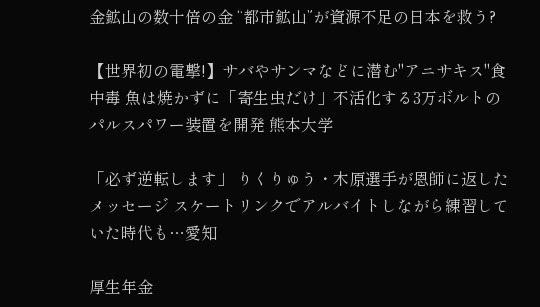金鉱山の数十倍の金 “都市鉱山”が資源不足の日本を救う?

【世界初の電撃!】サバやサンマなどに潜む"アニサキス"食中毒 魚は焼かずに「寄生虫だけ」不活化する3万ボルトのパルスパワー装置を開発 熊本大学

「必ず逆転します」 りくりゅう・木原選手が恩師に返したメッセージ スケートリンクでアルバイトしながら練習していた時代も…愛知

厚生年金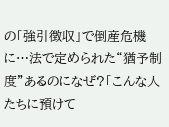の「強引徴収」で倒産危機に…法で定められた“猶予制度”あるのになぜ?「こんな人たちに預けて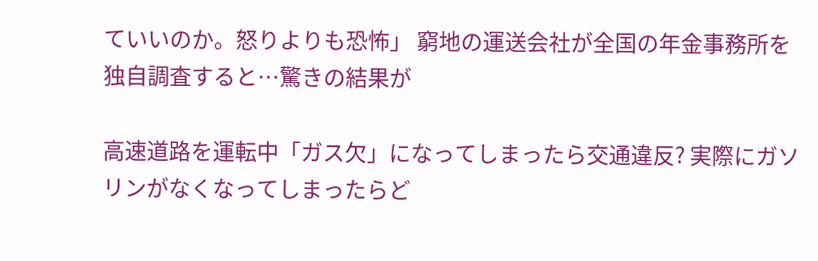ていいのか。怒りよりも恐怖」 窮地の運送会社が全国の年金事務所を独自調査すると…驚きの結果が

高速道路を運転中「ガス欠」になってしまったら交通違反? 実際にガソリンがなくなってしまったらど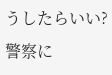うしたらいい? 警察に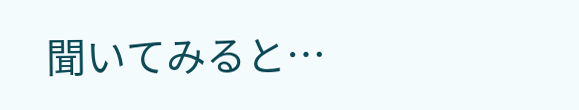聞いてみると…